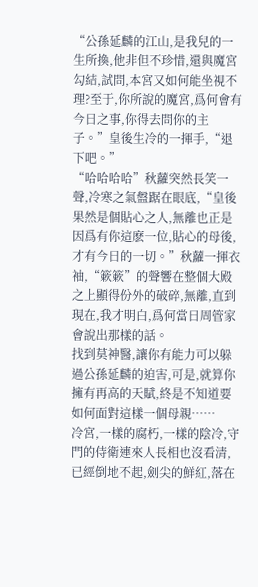“公孫延麟的江山,是我兒的一生所換,他非但不珍惜,還與魔宮勾結,試問,本宮又如何能坐視不理?至于,你所說的魔宮,爲何會有今日之事,你得去問你的主子。”皇後生冷的一揮手,“退下吧。”
“哈哈哈哈”秋蘿突然長笑一聲,冷寒之氣盤踞在眼底,“皇後果然是個貼心之人,無離也正是因爲有你這麽一位,貼心的母後,才有今日的一切。”秋蘿一揮衣袖,“簌簌”的聲響在整個大殿之上顯得份外的破碎,無離,直到現在,我才明白,爲何當日周管家會說出那樣的話。
找到莫神醫,讓你有能力可以躲過公孫延麟的迫害,可是,就算你擁有再高的天賦,終是不知道要如何面對這樣一個母親……
冷宮,一樣的腐朽,一樣的陰冷,守門的侍衛連來人長相也沒看清,已經倒地不起,劍尖的鮮紅,落在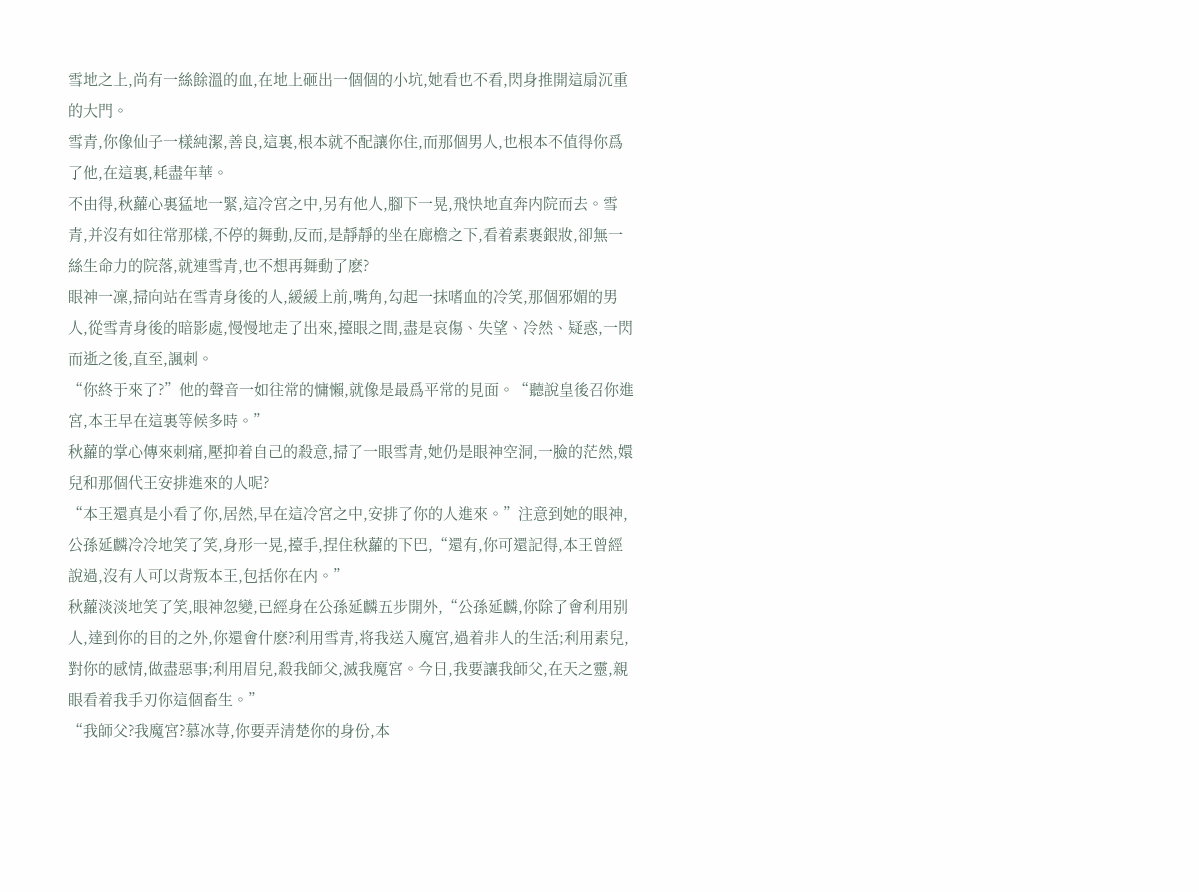雪地之上,尚有一絲餘溫的血,在地上砸出一個個的小坑,她看也不看,閃身推開這扇沉重的大門。
雪青,你像仙子一樣純潔,善良,這裏,根本就不配讓你住,而那個男人,也根本不值得你爲了他,在這裏,耗盡年華。
不由得,秋蘿心裏猛地一緊,這冷宮之中,另有他人,腳下一晃,飛快地直奔内院而去。雪青,并沒有如往常那樣,不停的舞動,反而,是靜靜的坐在廊檐之下,看着素裹銀妝,卻無一絲生命力的院落,就連雪青,也不想再舞動了麽?
眼神一凜,掃向站在雪青身後的人,緩緩上前,嘴角,勾起一抹嗜血的冷笑,那個邪媚的男人,從雪青身後的暗影處,慢慢地走了出來,擡眼之間,盡是哀傷、失望、冷然、疑惑,一閃而逝之後,直至,諷刺。
“你終于來了?”他的聲音一如往常的慵懶,就像是最爲平常的見面。“聽說皇後召你進宮,本王早在這裏等候多時。”
秋蘿的掌心傳來刺痛,壓抑着自己的殺意,掃了一眼雪青,她仍是眼神空洞,一臉的茫然,嬛兒和那個代王安排進來的人呢?
“本王還真是小看了你,居然,早在這冷宮之中,安排了你的人進來。”注意到她的眼神,公孫延麟冷冷地笑了笑,身形一晃,擡手,捏住秋蘿的下巴,“還有,你可還記得,本王曾經說過,沒有人可以背叛本王,包括你在内。”
秋蘿淡淡地笑了笑,眼神忽變,已經身在公孫延麟五步開外,“公孫延麟,你除了會利用别人,達到你的目的之外,你還會什麽?利用雪青,将我送入魔宮,過着非人的生活;利用素兒,對你的感情,做盡惡事;利用眉兒,殺我師父,滅我魔宮。今日,我要讓我師父,在天之靈,親眼看着我手刃你這個畜生。”
“我師父?我魔宮?慕冰荨,你要弄清楚你的身份,本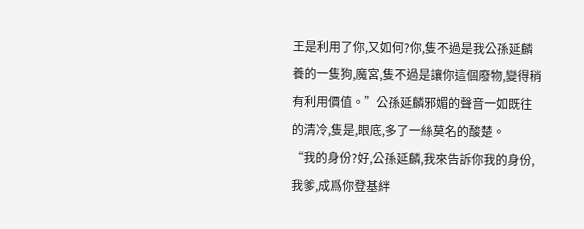王是利用了你,又如何?你,隻不過是我公孫延麟養的一隻狗,魔宮,隻不過是讓你這個廢物,變得稍有利用價值。”公孫延麟邪媚的聲音一如既往的清冷,隻是,眼底,多了一絲莫名的酸楚。
“我的身份?好,公孫延麟,我來告訴你我的身份,我爹,成爲你登基絆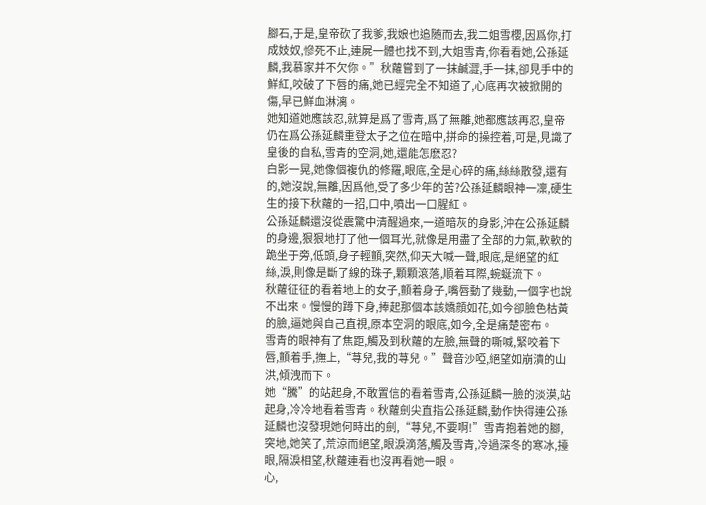腳石,于是,皇帝砍了我爹,我娘也追随而去,我二姐雪櫻,因爲你,打成妓奴,慘死不止,連屍一體也找不到,大姐雪青,你看看她,公孫延麟,我慕家并不欠你。”秋蘿嘗到了一抹鹹澀,手一抹,卻見手中的鮮紅,咬破了下唇的痛,她已經完全不知道了,心底再次被掀開的傷,早已鮮血淋漓。
她知道她應該忍,就算是爲了雪青,爲了無離,她都應該再忍,皇帝仍在爲公孫延麟重登太子之位在暗中,拼命的操控着,可是,見識了皇後的自私,雪青的空洞,她,還能怎麽忍?
白影一晃,她像個複仇的修羅,眼底,全是心碎的痛,絲絲散發,還有的,她沒說,無離,因爲他,受了多少年的苦?公孫延麟眼神一凜,硬生生的接下秋蘿的一招,口中,噴出一口腥紅。
公孫延麟還沒從震驚中清醒過來,一道暗灰的身影,沖在公孫延麟的身邊,狠狠地打了他一個耳光,就像是用盡了全部的力氣,軟軟的跪坐于旁,低頭,身子輕顫,突然,仰天大喊一聲,眼底,是絕望的紅絲,淚,則像是斷了線的珠子,顆顆滾落,順着耳際,蜿蜒流下。
秋蘿征征的看着地上的女子,顫着身子,嘴唇動了幾動,一個字也說不出來。慢慢的蹲下身,捧起那個本該嬌顔如花,如今卻臉色枯黃的臉,逼她與自己直視,原本空洞的眼底,如今,全是痛楚密布。
雪青的眼神有了焦距,觸及到秋蘿的左臉,無聲的嘶喊,緊咬着下唇,顫着手,撫上,“荨兒,我的荨兒。”聲音沙啞,絕望如崩潰的山洪,傾洩而下。
她“騰”的站起身,不敢置信的看着雪青,公孫延麟一臉的淡漠,站起身,冷冷地看着雪青。秋蘿劍尖直指公孫延麟,動作快得連公孫延麟也沒發現她何時出的劍,“荨兒,不要啊!”雪青抱着她的腳,突地,她笑了,荒涼而絕望,眼淚滴落,觸及雪青,冷過深冬的寒冰,擡眼,隔淚相望,秋蘿連看也沒再看她一眼。
心,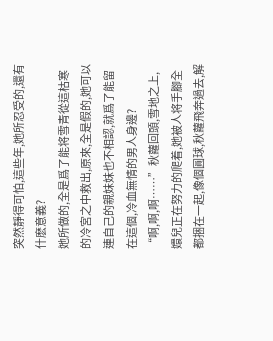突然靜得可怕,這些年,她所忍受的,還有什麽意義?
她所做的,全是爲了能将雪青從這枯寒的冷宮之中救出,原來,全是假的,她可以連自己的親妹妹也不相認,就爲了能留在這個,冷血無情的男人身邊?
“啊,啊,啊……”秋蘿回頭,雪地之上,嬛兒正在努力的爬着,她被人将手腳全都捆在一起,像個圓球,秋蘿飛奔過去,解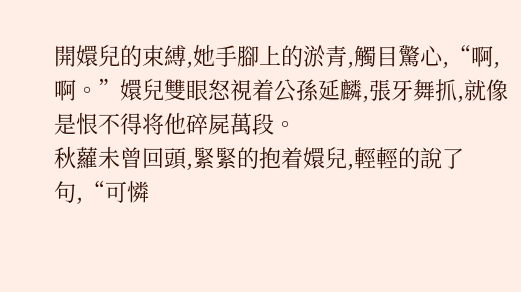開嬛兒的束縛,她手腳上的淤青,觸目驚心,“啊,啊。”嬛兒雙眼怒視着公孫延麟,張牙舞抓,就像是恨不得将他碎屍萬段。
秋蘿未曾回頭,緊緊的抱着嬛兒,輕輕的說了句,“可憐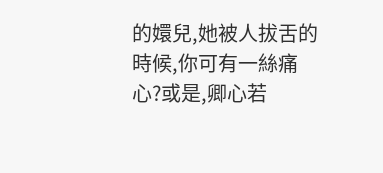的嬛兒,她被人拔舌的時候,你可有一絲痛心?或是,卿心若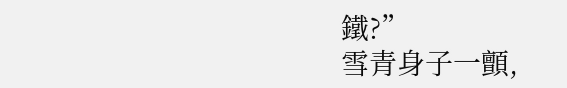鐵?”
雪青身子一顫,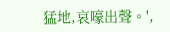猛地,哀嚎出聲。',